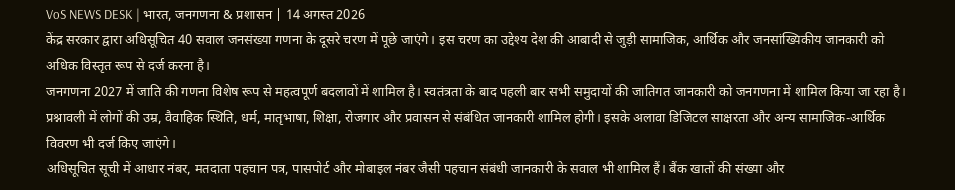VoS NEWS DESK | भारत, जनगणना & प्रशासन | 14 अगस्त 2026
केंद्र सरकार द्वारा अधिसूचित 40 सवाल जनसंख्या गणना के दूसरे चरण में पूछे जाएंगे। इस चरण का उद्देश्य देश की आबादी से जुड़ी सामाजिक, आर्थिक और जनसांख्यिकीय जानकारी को अधिक विस्तृत रूप से दर्ज करना है।
जनगणना 2027 में जाति की गणना विशेष रूप से महत्वपूर्ण बदलावों में शामिल है। स्वतंत्रता के बाद पहली बार सभी समुदायों की जातिगत जानकारी को जनगणना में शामिल किया जा रहा है।
प्रश्नावली में लोगों की उम्र, वैवाहिक स्थिति, धर्म, मातृभाषा, शिक्षा, रोजगार और प्रवासन से संबंधित जानकारी शामिल होगी। इसके अलावा डिजिटल साक्षरता और अन्य सामाजिक-आर्थिक विवरण भी दर्ज किए जाएंगे।
अधिसूचित सूची में आधार नंबर, मतदाता पहचान पत्र, पासपोर्ट और मोबाइल नंबर जैसी पहचान संबंधी जानकारी के सवाल भी शामिल हैं। बैंक खातों की संख्या और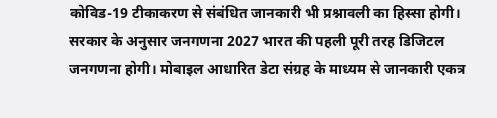कोविड-19 टीकाकरण से संबंधित जानकारी भी प्रश्नावली का हिस्सा होगी।
सरकार के अनुसार जनगणना 2027 भारत की पहली पूरी तरह डिजिटल जनगणना होगी। मोबाइल आधारित डेटा संग्रह के माध्यम से जानकारी एकत्र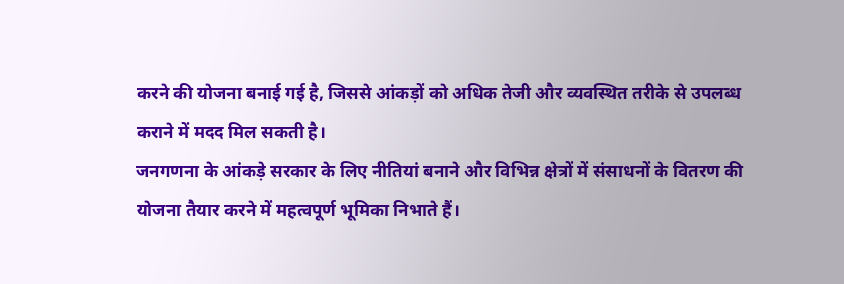करने की योजना बनाई गई है, जिससे आंकड़ों को अधिक तेजी और व्यवस्थित तरीके से उपलब्ध कराने में मदद मिल सकती है।
जनगणना के आंकड़े सरकार के लिए नीतियां बनाने और विभिन्न क्षेत्रों में संसाधनों के वितरण की योजना तैयार करने में महत्वपूर्ण भूमिका निभाते हैं।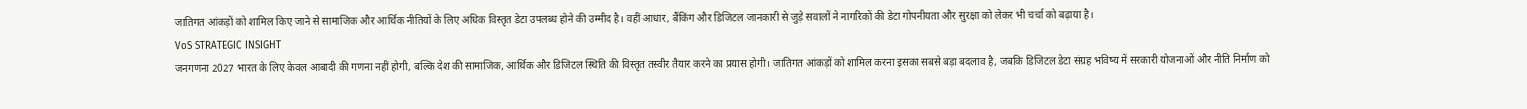जातिगत आंकड़ों को शामिल किए जाने से सामाजिक और आर्थिक नीतियों के लिए अधिक विस्तृत डेटा उपलब्ध होने की उम्मीद है। वहीं आधार, बैंकिंग और डिजिटल जानकारी से जुड़े सवालों ने नागरिकों की डेटा गोपनीयता और सुरक्षा को लेकर भी चर्चा को बढ़ाया है।
VoS STRATEGIC INSIGHT
जनगणना 2027 भारत के लिए केवल आबादी की गणना नहीं होगी, बल्कि देश की सामाजिक, आर्थिक और डिजिटल स्थिति की विस्तृत तस्वीर तैयार करने का प्रयास होगी। जातिगत आंकड़ों को शामिल करना इसका सबसे बड़ा बदलाव है, जबकि डिजिटल डेटा संग्रह भविष्य में सरकारी योजनाओं और नीति निर्माण को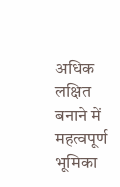अधिक लक्षित बनाने में महत्वपूर्ण भूमिका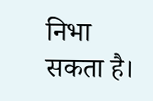निभा सकता है।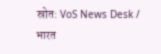स्रोत: VoS News Desk / भारत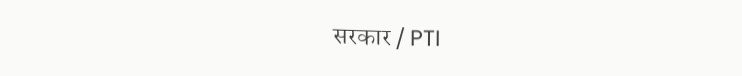सरकार / PTI